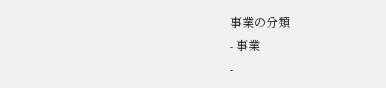事業の分類
- 事業
-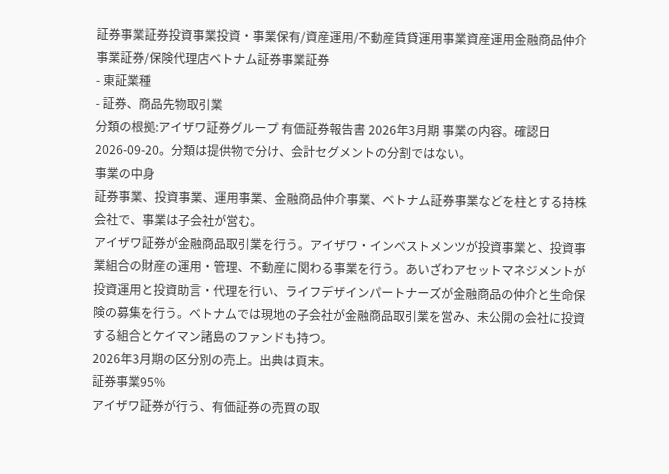証券事業証券投資事業投資・事業保有/資産運用/不動産賃貸運用事業資産運用金融商品仲介事業証券/保険代理店ベトナム証券事業証券
- 東証業種
- 証券、商品先物取引業
分類の根拠:アイザワ証券グループ 有価証券報告書 2026年3月期 事業の内容。確認日 2026-09-20。分類は提供物で分け、会計セグメントの分割ではない。
事業の中身
証券事業、投資事業、運用事業、金融商品仲介事業、ベトナム証券事業などを柱とする持株会社で、事業は子会社が営む。
アイザワ証券が金融商品取引業を行う。アイザワ・インベストメンツが投資事業と、投資事業組合の財産の運用・管理、不動産に関わる事業を行う。あいざわアセットマネジメントが投資運用と投資助言・代理を行い、ライフデザインパートナーズが金融商品の仲介と生命保険の募集を行う。ベトナムでは現地の子会社が金融商品取引業を営み、未公開の会社に投資する組合とケイマン諸島のファンドも持つ。
2026年3月期の区分別の売上。出典は頁末。
証券事業95%
アイザワ証券が行う、有価証券の売買の取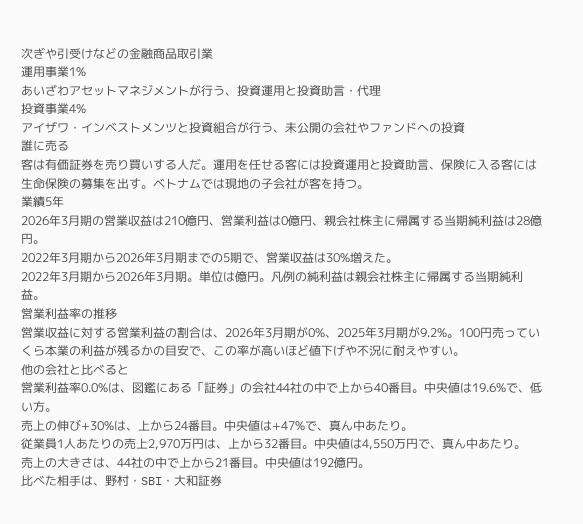次ぎや引受けなどの金融商品取引業
運用事業1%
あいざわアセットマネジメントが行う、投資運用と投資助言・代理
投資事業4%
アイザワ・インベストメンツと投資組合が行う、未公開の会社やファンドへの投資
誰に売る
客は有価証券を売り買いする人だ。運用を任せる客には投資運用と投資助言、保険に入る客には生命保険の募集を出す。ベトナムでは現地の子会社が客を持つ。
業績5年
2026年3月期の営業収益は210億円、営業利益は0億円、親会社株主に帰属する当期純利益は28億円。
2022年3月期から2026年3月期までの5期で、営業収益は30%増えた。
2022年3月期から2026年3月期。単位は億円。凡例の純利益は親会社株主に帰属する当期純利益。
営業利益率の推移
営業収益に対する営業利益の割合は、2026年3月期が0%、2025年3月期が9.2%。100円売っていくら本業の利益が残るかの目安で、この率が高いほど値下げや不況に耐えやすい。
他の会社と比べると
営業利益率0.0%は、図鑑にある「証券」の会社44社の中で上から40番目。中央値は19.6%で、低い方。
売上の伸び+30%は、上から24番目。中央値は+47%で、真ん中あたり。
従業員1人あたりの売上2,970万円は、上から32番目。中央値は4,550万円で、真ん中あたり。
売上の大きさは、44社の中で上から21番目。中央値は192億円。
比べた相手は、野村・SBI・大和証券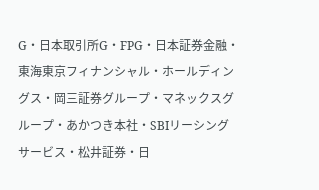G・日本取引所G・FPG・日本証券金融・東海東京フィナンシャル・ホールディングス・岡三証券グループ・マネックスグループ・あかつき本社・SBIリーシングサービス・松井証券・日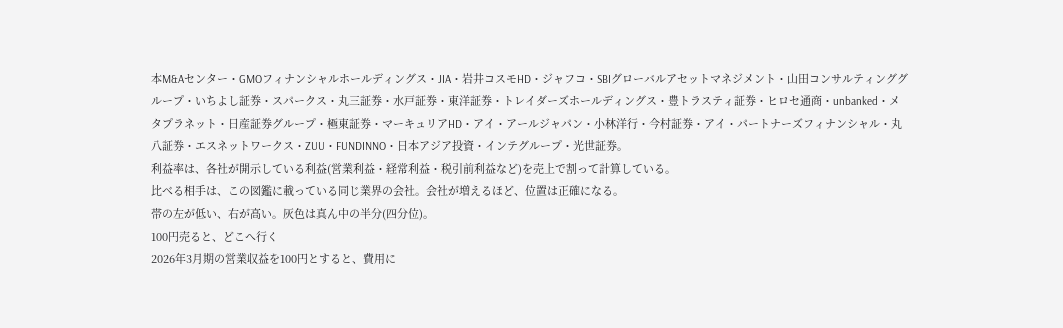本M&Aセンター・GMOフィナンシャルホールディングス・JIA・岩井コスモHD・ジャフコ・SBIグローバルアセットマネジメント・山田コンサルティンググループ・いちよし証券・スパークス・丸三証券・水戸証券・東洋証券・トレイダーズホールディングス・豊トラスティ証券・ヒロセ通商・unbanked・メタプラネット・日産証券グループ・極東証券・マーキュリアHD・アイ・アールジャパン・小林洋行・今村証券・アイ・パートナーズフィナンシャル・丸八証券・エスネットワークス・ZUU・FUNDINNO・日本アジア投資・インテグループ・光世証券。
利益率は、各社が開示している利益(営業利益・経常利益・税引前利益など)を売上で割って計算している。
比べる相手は、この図鑑に載っている同じ業界の会社。会社が増えるほど、位置は正確になる。
帯の左が低い、右が高い。灰色は真ん中の半分(四分位)。
100円売ると、どこへ行く
2026年3月期の営業収益を100円とすると、費用に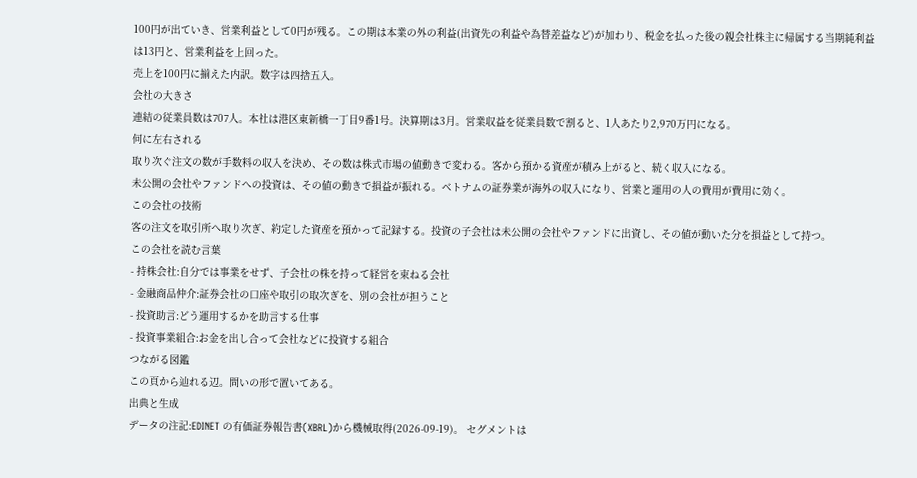100円が出ていき、営業利益として0円が残る。この期は本業の外の利益(出資先の利益や為替差益など)が加わり、税金を払った後の親会社株主に帰属する当期純利益は13円と、営業利益を上回った。
売上を100円に揃えた内訳。数字は四捨五入。
会社の大きさ
連結の従業員数は707人。本社は港区東新橋一丁目9番1号。決算期は3月。営業収益を従業員数で割ると、1人あたり2,970万円になる。
何に左右される
取り次ぐ注文の数が手数料の収入を決め、その数は株式市場の値動きで変わる。客から預かる資産が積み上がると、続く収入になる。
未公開の会社やファンドへの投資は、その値の動きで損益が振れる。ベトナムの証券業が海外の収入になり、営業と運用の人の費用が費用に効く。
この会社の技術
客の注文を取引所へ取り次ぎ、約定した資産を預かって記録する。投資の子会社は未公開の会社やファンドに出資し、その値が動いた分を損益として持つ。
この会社を読む言葉
- 持株会社:自分では事業をせず、子会社の株を持って経営を束ねる会社
- 金融商品仲介:証券会社の口座や取引の取次ぎを、別の会社が担うこと
- 投資助言:どう運用するかを助言する仕事
- 投資事業組合:お金を出し合って会社などに投資する組合
つながる図鑑
この頁から辿れる辺。問いの形で置いてある。
出典と生成
データの注記:EDINET の有価証券報告書(XBRL)から機械取得(2026-09-19)。 セグメントは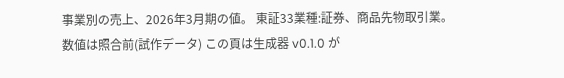事業別の売上、2026年3月期の値。 東証33業種:証券、商品先物取引業。
数値は照合前(試作データ) この頁は生成器 v0.1.0 が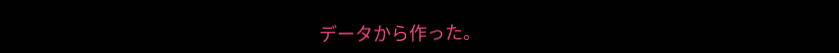データから作った。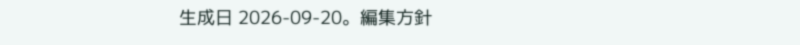生成日 2026-09-20。編集方針